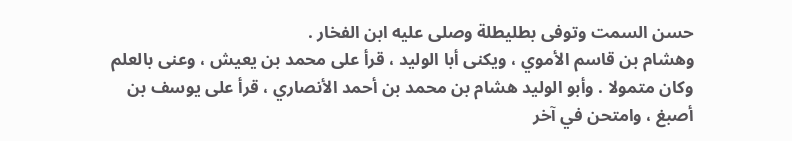حسن السمت وتوفى بطليطلة وصلى عليه ابن الفخار .
وهشام بن قاسم الأموي ، ويكنى أبا الوليد ، قرأ على محمد بن يعيش ، وعنى بالعلم وكان متمولا . وأبو الوليد هشام بن محمد بن أحمد الأنصاري ، قرأ على يوسف بن أصبغ ، وامتحن في آخر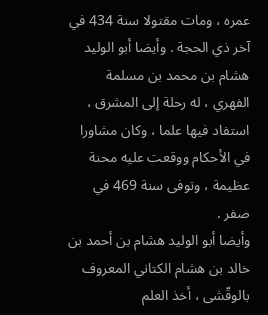عمره ، ومات مقتولا سنة 434 في آخر ذي الحجة . وأيضا أبو الوليد هشام بن محمد بن مسلمة الفهري ، له رحلة إلى المشرق ، استفاد فيها علما ، وكان مشاورا في الأحكام ووقعت عليه محنة عظيمة ، وتوفى سنة 469 في صفر .
وأيضا أبو الوليد هشام بن أحمد بن خالد بن هشام الكتاني المعروف بالوقّشى ، أخذ العلم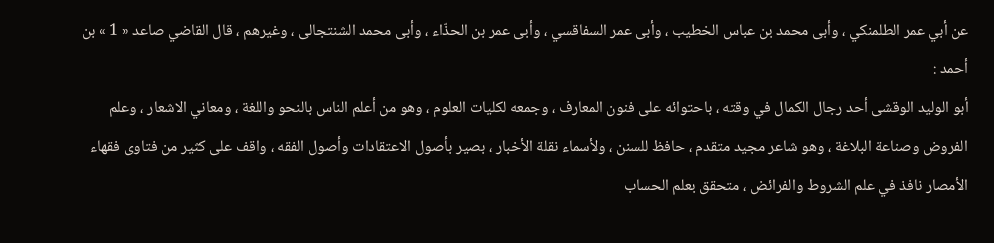عن أبي عمر الطلمنكي ، وأبى محمد بن عباس الخطيب ، وأبى عمر السفاقسي ، وأبى عمر بن الحذّاء ، وأبى محمد الشنتجالى ، وغيرهم ، قال القاضي صاعد « 1 » بن أحمد :
أبو الوليد الوقشى أحد رجال الكمال في وقته ، باحتوائه على فنون المعارف ، وجمعه لكليات العلوم ، وهو من أعلم الناس بالنحو واللغة ، ومعاني الاشعار ، وعلم الفروض وصناعة البلاغة ، وهو شاعر مجيد متقدم ، حافظ للسنن ، ولأسماء نقلة الأخبار ، بصير بأصول الاعتقادات وأصول الفقه ، واقف على كثير من فتاوى فقهاء الأمصار نافذ في علم الشروط والفرائض ، متحقق بعلم الحساب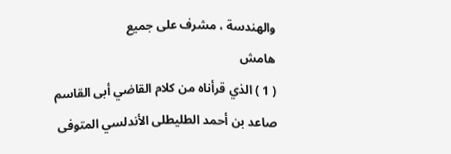والهندسة ، مشرف على جميع
هامش
( 1 ) الذي قرأناه من كلام القاضي أبى القاسم صاعد بن أحمد الطليطلى الأندلسي المتوفى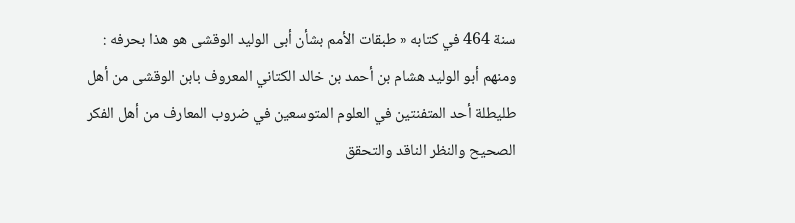سنة 464 في كتابه « طبقات الأمم بشأن أبى الوليد الوقشى هو هذا بحرفه :
ومنهم أبو الوليد هشام بن أحمد بن خالد الكتاني المعروف بابن الوقشى من أهل طليطلة أحد المتفنتين في العلوم المتوسعين في ضروب المعارف من أهل الفكر الصحيح والنظر الناقد والتحقق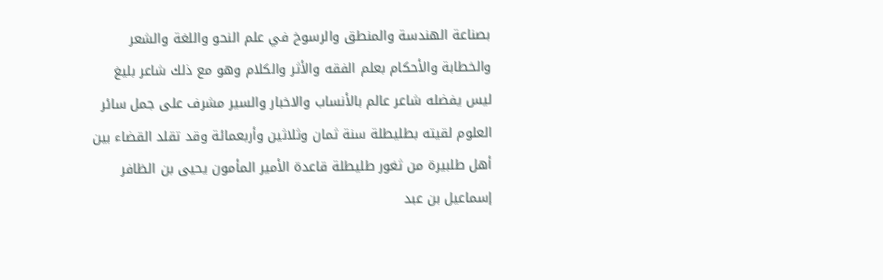بصناعة الهندسة والمنطق والرسوخ في علم النحو واللغة والشعر والخطابة والأحكام بعلم الفقه والأثر والكلام وهو مع ذلك شاعر بليغ ليس يفضله شاعر عالم بالأنساب والاخبار والسير مشرف على جمل سائر العلوم لقيته بطليطلة سنة ثمان وثلاثين وأربعمائة وقد تقلد القضاء بين أهل طلبيرة من ثغور طليطلة قاعدة الأمير المأمون يحيى بن الظافر إسماعيل بن عبد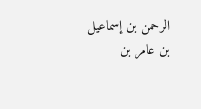الرحمن بن إسماعيل بن عامر بن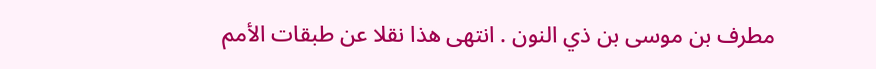مطرف بن موسى بن ذي النون . انتهى هذا نقلا عن طبقات الأمم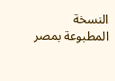النسخة المطبوعة بمصر